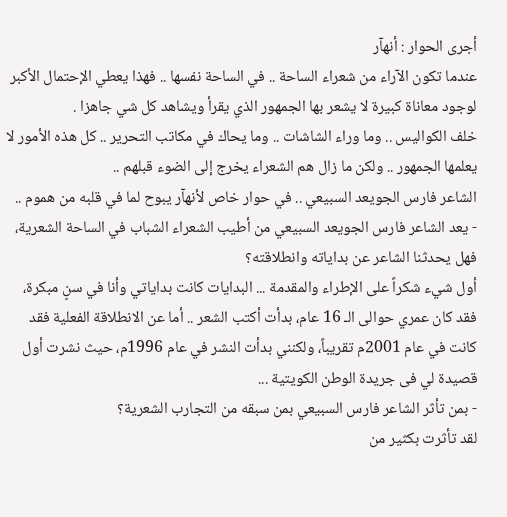أجرى الحوار : أنهآر
عندما تكون الآراء من شعراء الساحة .. في الساحة نفسها .. فهذا يعطي الإحتمال الأكبر لوجود معاناة كبيرة لا يشعر بها الجمهور الذي يقرأ ويشاهد كل شي جاهزا .
خلف الكواليس .. وما وراء الشاشات .. وما يحاك في مكاتب التحرير .. كل هذه الأمور لا يعلمها الجمهور .. ولكن ما زال هم الشعراء يخرج إلى الضوء قبلهم ..
الشاعر فارس الجويعد السبيعي .. في حوار خاص لأنهآر يبوح لما في قلبه من هموم ..
- يعد الشاعر فارس الجويعد السبيعي من أطيب الشعراء الشباب في الساحة الشعرية، فهل يحدثنا الشاعر عن بداياته وانطلاقته؟
أول شيء شكراً على الإطراء والمقدمة ... البدايات كانت بداياتي وأنا في سنٍ مبكرة، فقد كان عمري حوالى الـ 16 عام، بدأت أكتب الشعر .. أما عن الانطلاقة الفعلية فقد كانت في عام 2001م تقريباً، ولكنني بدأت النشر في عام 1996م، حيث نشرت أول قصيدة لي فى جريدة الوطن الكويتية ...
- بمن تأثر الشاعر فارس السبيعي بمن سبقه من التجارب الشعرية؟
لقد تأثرت بكثير من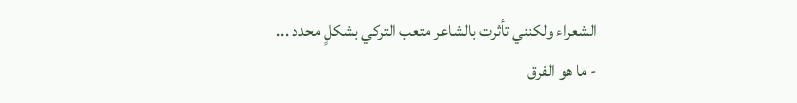الشعراء ولكنني تأثرت بالشاعر متعب التركي بشكلٍ محدد ...
- ما هو الفرق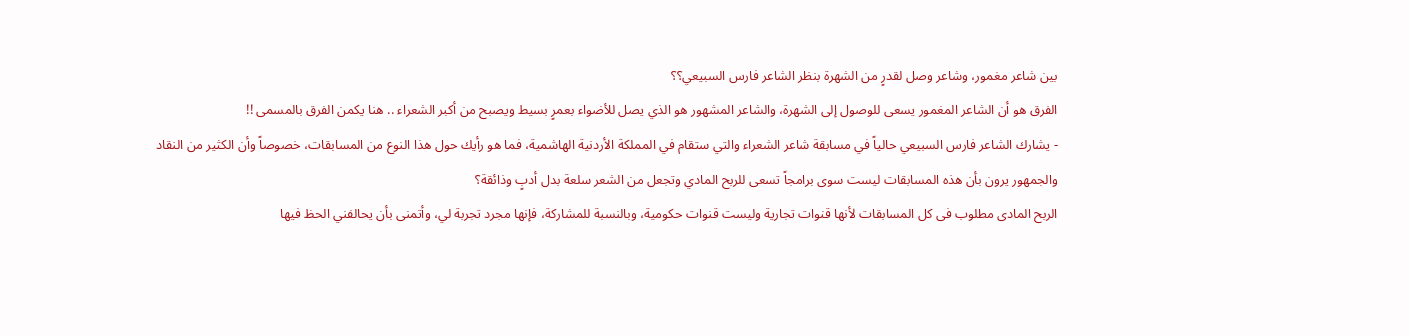بين شاعر مغمور، وشاعر وصل لقدرٍ من الشهرة بنظر الشاعر فارس السبيعي؟؟
الفرق هو أن الشاعر المغمور يسعى للوصول إلى الشهرة، والشاعر المشهور هو الذي يصل للأضواء بعمرٍ بسيط ويصبح من أكبر الشعراء .. هنا يكمن الفرق بالمسمى !!
- يشارك الشاعر فارس السبيعي حالياً في مسابقة شاعر الشعراء والتي ستقام في المملكة الأردنية الهاشمية، فما هو رأيك حول هذا النوع من المسابقات، خصوصاً وأن الكثير من النقاد والجمهور يرون بأن هذه المسابقات ليست سوى برامجاً تسعى للربح المادي وتجعل من الشعر سلعة بدل أدبٍ وذائقة؟
الربح المادى مطلوب فى كل المسابقات لأنها قنوات تجارية وليست قنوات حكومية، وبالنسبة للمشاركة، فإنها مجرد تجربة لي، وأتمنى بأن يحالفني الحظ فيها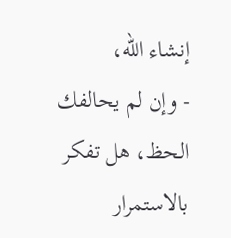إنشاء الله،
- وإن لم يحالفك الحظ، هل تفكر بالاستمرار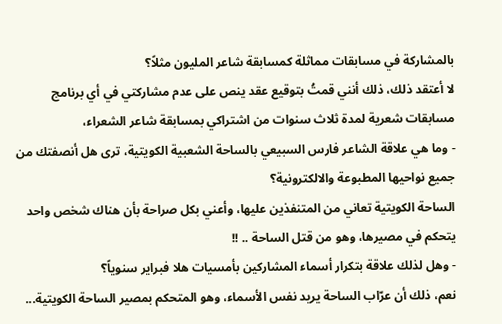بالمشاركة في مسابقات مماثلة كمسابقة شاعر المليون مثلاً؟
لا أعتقد ذلك، ذلك أنني قمتُ بتوقيع عقد ينص على عدم مشاركتي في أي برنامج مسابقات شعرية لمدة ثلاث سنوات من اشتراكي بمسابقة شاعر الشعراء،
- وما هي علاقة الشاعر فارس السبيعي بالساحة الشعبية الكويتية، ترى هل أنصفتك من جميع نواحيها المطبوعة والالكترونية؟
الساحة الكويتية تعاني من المتنفذين عليها، وأعني بكل صراحة بأن هناك شخص واحد يتحكم في مصيرها، وهو من قتل الساحة .. !!
- وهل لذلك علاقة بتكرار أسماء المشاركين بأمسيات هلا فبراير سنوياً؟
نعم، ذلك أن عرّاب الساحة يريد نفس الأسماء، وهو المتحكم بمصير الساحة الكويتية...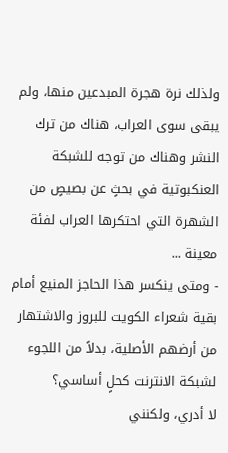ولذلك نرة هجرة المبدعين منها، ولم يبقى سوى العراب، هناك من ترك النشر وهناك من توجه للشبكة العنكبوتية في بحثٍ عن بصيصٍ من الشهرة التي احتكرها العراب لفئة معينة ...
- ومتى ينكسر هذا الحاجز المنيع أمام بقية شعراء الكويت للبروز والاشتهار من أرضهم الأصلية، بدلاً من اللجوء لشبكة الانترنت كحلٍ أساسي؟
لا أدري، ولكنني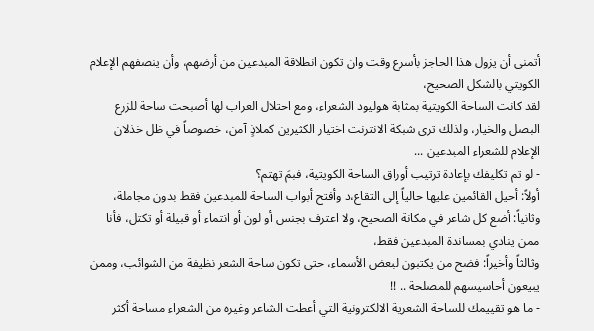أتمنى أن يزول هذا الحاجز بأسرع وقت وان تكون انطلاقة المبدعين من أرضهم، وأن ينصفهم الإعلام الكويتي بالشكل الصحيح،
لقد كانت الساحة الكويتية بمثابة هوليود الشعراء، ومع احتلال العراب لها أصبحت ساحة للزرع البصل والخيار، ولذلك ترى شبكة الانترنت اختيار الكثيرين كملاذٍ آمن، خصوصاً في ظل خذلان الإعلام للشعراء المبدعين ...
- لو تم تكليفك بإعادة ترتيب أوراق الساحة الكويتية، فبمَ تهتم؟
أولاً: أحيل القائمين عليها حالياً إلى التقاع،د وأفتح أبواب الساحة للمبدعين فقط بدون مجاملة،
وثانياً: أضع كل شاعر في مكانة الصحيح، ولا اعترف بجنس أو لون أو انتماء أو قبيلة أو تكتل، فأنا ممن ينادي بمساندة المبدعين فقط،
وثالثاً وأخيراً: فضح من يكتبون لبعض الأسماء، حتى تكون ساحة الشعر نظيفة من الشوائب، وممن يبيعون أحاسيسهم للمصلحة .. !!
- ما هو تقييمك للساحة الشعرية الالكترونية التي أعطت الشاعر وغيره من الشعراء مساحة أكثر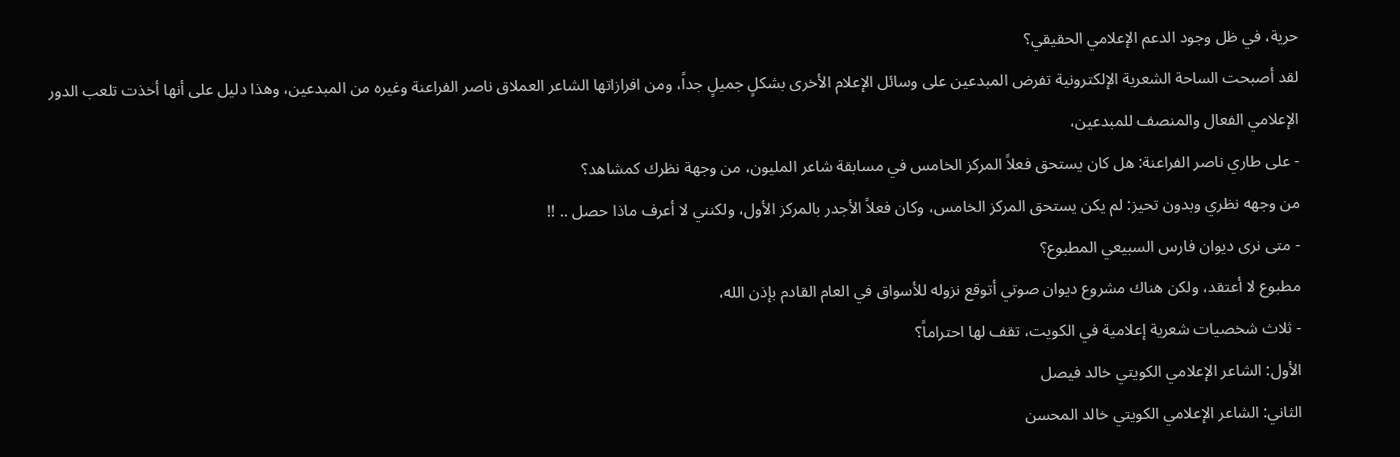حرية، في ظل وجود الدعم الإعلامي الحقيقي؟
لقد أصبحت الساحة الشعرية الإلكترونية تفرض المبدعين على وسائل الإعلام الأخرى بشكلٍ جميلٍ جداً، ومن افرازاتها الشاعر العملاق ناصر الفراعنة وغيره من المبدعين، وهذا دليل على أنها أخذت تلعب الدور الإعلامي الفعال والمنصف للمبدعين،
- على طاري ناصر الفراعنة: هل كان يستحق فعلاً المركز الخامس في مسابقة شاعر المليون، من وجهة نظرك كمشاهد؟
من وجهه نظري وبدون تحيز: لم يكن يستحق المركز الخامس، وكان فعلاً الأجدر بالمركز الأول، ولكنني لا أعرف ماذا حصل .. !!
- متى نرى ديوان فارس السبيعي المطبوع؟
مطبوع لا أعتقد، ولكن هناك مشروع ديوان صوتي أتوقع نزوله للأسواق في العام القادم بإذن الله،
- ثلاث شخصيات شعرية إعلامية في الكويت، تقف لها احتراماً؟
الأول: الشاعر الإعلامي الكويتي خالد فيصل
الثاني: الشاعر الإعلامي الكويتي خالد المحسن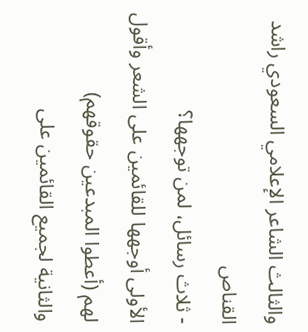والثالث الشاعر الإعلامي السعودي راشد القناص
- ثلاث رسائل، لمن توجهها؟
الأولى أوجهها للقائمين على الشعر وأقول لهم (أعطوا المبدعين حقوقهم)
والثانية لجميع القائمين على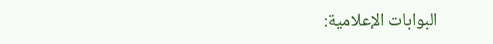البوابات الإعلامية: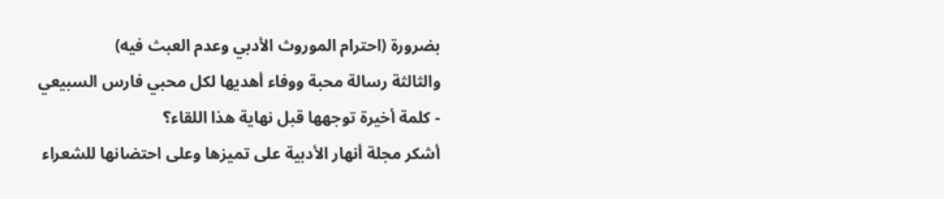بضرورة (احترام الموروث الأدبي وعدم العبث فيه)
والثالثة رسالة محبة ووفاء أهديها لكل محبي فارس السبيعي
- كلمة أخيرة توجهها قبل نهاية هذا اللقاء؟
أشكر مجلة أنهار الأدبية على تميزها وعلى احتضانها للشعراء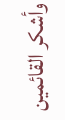وأشكر القائمين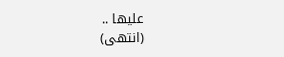عليها ..
(انتهى)